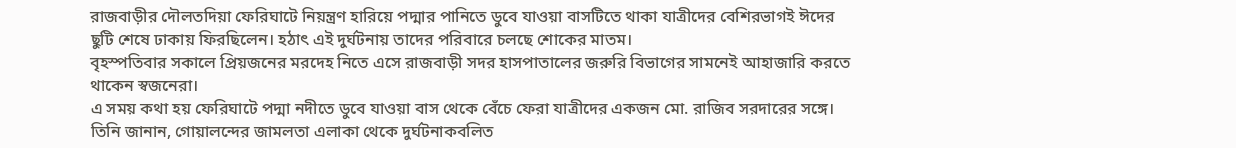রাজবাড়ীর দৌলতদিয়া ফেরিঘাটে নিয়ন্ত্রণ হারিয়ে পদ্মার পানিতে ডুবে যাওয়া বাসটিতে থাকা যাত্রীদের বেশিরভাগই ঈদের ছুটি শেষে ঢাকায় ফিরছিলেন। হঠাৎ এই দুর্ঘটনায় তাদের পরিবারে চলছে শোকের মাতম।
বৃহস্পতিবার সকালে প্রিয়জনের মরদেহ নিতে এসে রাজবাড়ী সদর হাসপাতালের জরুরি বিভাগের সামনেই আহাজারি করতে থাকেন স্বজনেরা।
এ সময় কথা হয় ফেরিঘাটে পদ্মা নদীতে ডুবে যাওয়া বাস থেকে বেঁচে ফেরা যাত্রীদের একজন মো. রাজিব সরদারের সঙ্গে।
তিনি জানান, গোয়ালন্দের জামলতা এলাকা থেকে দুর্ঘটনাকবলিত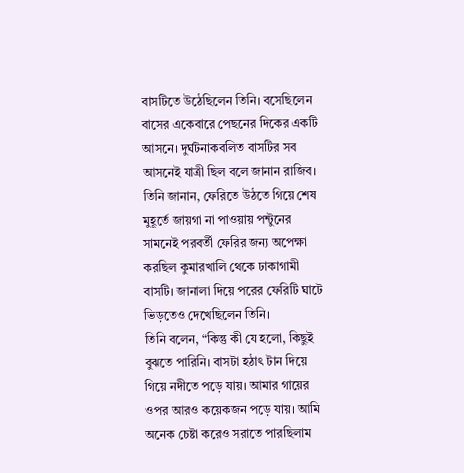বাসটিতে উঠেছিলেন তিনি। বসেছিলেন বাসের একেবারে পেছনের দিকের একটি আসনে। দুর্ঘটনাকবলিত বাসটির সব আসনেই যাত্রী ছিল বলে জানান রাজিব।
তিনি জানান, ফেরিতে উঠতে গিয়ে শেষ মুহূর্তে জায়গা না পাওয়ায় পন্টুনের সামনেই পরবর্তী ফেরির জন্য অপেক্ষা করছিল কুমারখালি থেকে ঢাকাগামী বাসটি। জানালা দিয়ে পরের ফেরিটি ঘাটে ভিড়তেও দেখেছিলেন তিনি।
তিনি বলেন, “কিন্তু কী যে হলো, কিছুই বুঝতে পারিনি। বাসটা হঠাৎ টান দিয়ে গিয়ে নদীতে পড়ে যায়। আমার গায়ের ওপর আরও কয়েকজন পড়ে যায়। আমি অনেক চেষ্টা করেও সরাতে পারছিলাম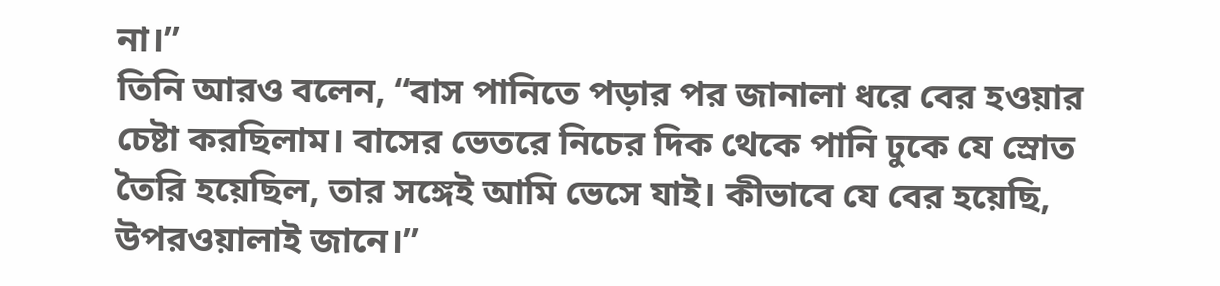না।”
তিনি আরও বলেন, “বাস পানিতে পড়ার পর জানালা ধরে বের হওয়ার চেষ্টা করছিলাম। বাসের ভেতরে নিচের দিক থেকে পানি ঢুকে যে স্রোত তৈরি হয়েছিল, তার সঙ্গেই আমি ভেসে যাই। কীভাবে যে বের হয়েছি, উপরওয়ালাই জানে।”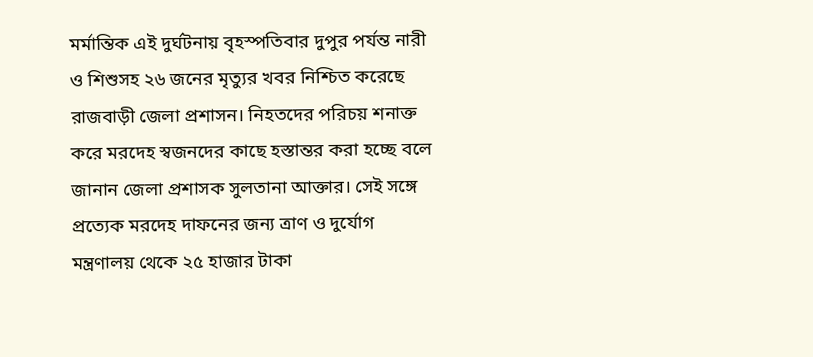মর্মান্তিক এই দুর্ঘটনায় বৃহস্পতিবার দুপুর পর্যন্ত নারী ও শিশুসহ ২৬ জনের মৃত্যুর খবর নিশ্চিত করেছে রাজবাড়ী জেলা প্রশাসন। নিহতদের পরিচয় শনাক্ত করে মরদেহ স্বজনদের কাছে হস্তান্তর করা হচ্ছে বলে জানান জেলা প্রশাসক সুলতানা আক্তার। সেই সঙ্গে প্রত্যেক মরদেহ দাফনের জন্য ত্রাণ ও দুর্যোগ মন্ত্রণালয় থেকে ২৫ হাজার টাকা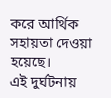করে আর্থিক সহায়তা দেওয়া হয়েছে।
এই দুর্ঘটনায়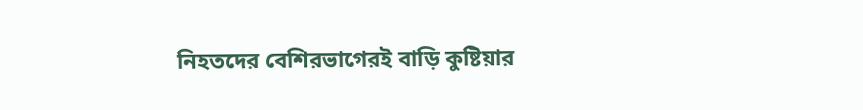নিহতদের বেশিরভাগেরই বাড়ি কুষ্টিয়ার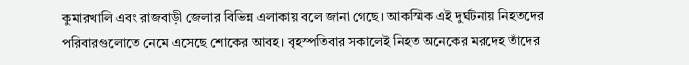কুমারখালি এবং রাজবাড়ী জেলার বিভিন্ন এলাকায় বলে জানা গেছে। আকস্মিক এই দুর্ঘটনায় নিহতদের পরিবারগুলোতে নেমে এসেছে শোকের আবহ। বৃহস্পতিবার সকালেই নিহত অনেকের মরদেহ তাঁদের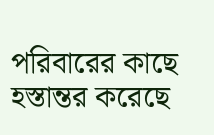পরিবারের কাছে হস্তান্তর করেছে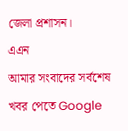জেলা প্রশাসন।
এএন
আমার সংবাদের সর্বশেষ খবর পেতে Google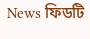News ফিডটি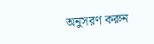অনুসরণ করুন